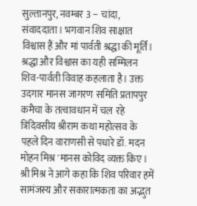सुल्तानपुर, नवम्बर 3 -- चांदा, संवाददाता । भगवान शिव साक्षात विश्वास हैं और मां पार्वती श्रद्धा की मूर्ति। श्रद्धा और विश्वास का यही सम्मिलन शिव-पार्वती विवाह कहलाता है। उक्त उदगार मानस जागरण समिति प्रतापपुर कमैचा के तत्वावधान में चल रहे त्रिदिवसीय श्रीराम कथा महोत्सव के पहले दिन वाराणसी से पधारे डॉ. मदन मोहन मिश्र 'मानस कोविद व्यक्त किए। श्री मिश्र ने आगे कहा कि शिव परिवार हमें सामंजस्य और सकारात्मकता का अद्भुत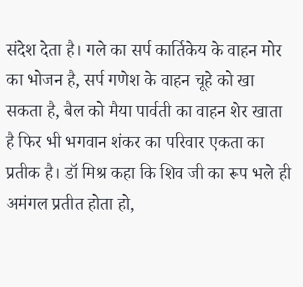संदेश देता है। गले का सर्प कार्तिकेय के वाहन मोर का भोजन है, सर्प गणेश के वाहन चूहे को खा सकता है, बैल को मैया पार्वती का वाहन शेर खाता है फिर भी भगवान शंकर का परिवार एकता का प्रतीक है। डॉ मिश्र कहा कि शिव जी का रूप भले ही अमंगल प्रतीत होता हो,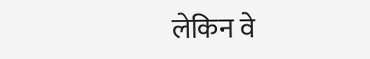लेकिन वे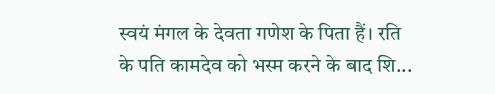स्वयं मंगल के देवता गणेश के पिता हैं। रति के पति कामदेव को भस्म करने के बाद शि...